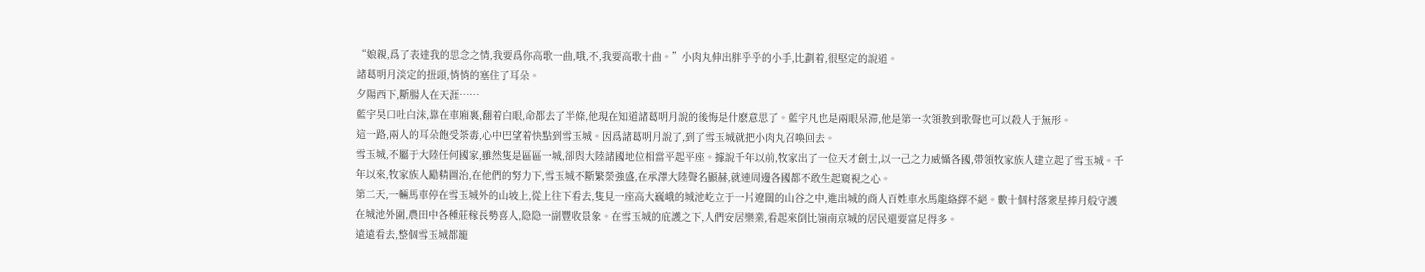“娘親,爲了表達我的思念之情,我要爲你高歌一曲,哦,不,我要高歌十曲。”小肉丸伸出胖乎乎的小手,比劃着,很堅定的說道。
諸葛明月淡定的扭頭,悄悄的塞住了耳朵。
夕陽西下,斷腸人在天涯……
藍宇昊口吐白沫,靠在車廂裏,翻着白眼,命都去了半條,他現在知道諸葛明月說的後悔是什麽意思了。藍宇凡也是兩眼呆滞,他是第一次領教到歌聲也可以殺人于無形。
這一路,兩人的耳朵飽受荼毒,心中巴望着快點到雪玉城。因爲諸葛明月說了,到了雪玉城就把小肉丸召喚回去。
雪玉城,不屬于大陸任何國家,雖然隻是區區一城,卻與大陸諸國地位相當平起平座。據說千年以前,牧家出了一位天才劍士,以一己之力威懾各國,帶領牧家族人建立起了雪玉城。千年以來,牧家族人勵精圖治,在他們的努力下,雪玉城不斷繁榮強盛,在承澤大陸聲名顯赫,就連周邊各國都不敢生起窺視之心。
第二天,一輛馬車停在雪玉城外的山坡上,從上往下看去,隻見一座高大巍峨的城池屹立于一片遼闊的山谷之中,進出城的商人百姓車水馬龍絡繹不絕。數十個村落衆星捧月般守護在城池外圍,農田中各種莊稼長勢喜人,隐隐一副豐收景象。在雪玉城的庇護之下,人們安居樂業,看起來倒比嶺南京城的居民還要富足得多。
遠遠看去,整個雪玉城都籠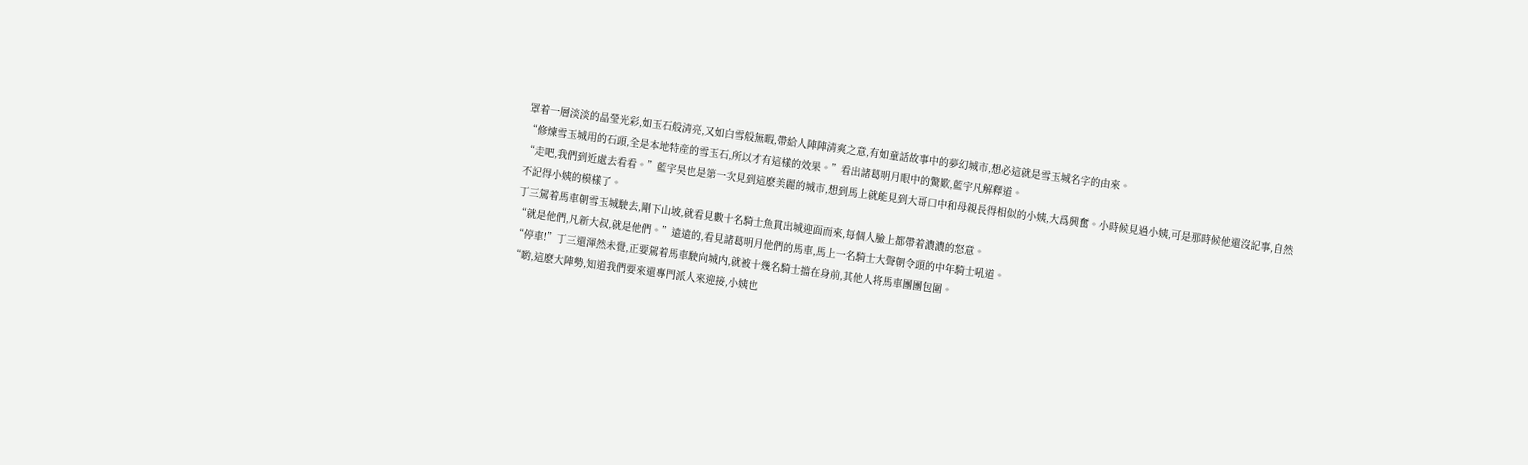罩着一層淡淡的晶瑩光彩,如玉石般清亮,又如白雪般無暇,帶給人陣陣清爽之意,有如童話故事中的夢幻城市,想必這就是雪玉城名字的由來。
“修煉雪玉城用的石頭,全是本地特産的雪玉石,所以才有這樣的效果。”看出諸葛明月眼中的驚歎,藍宇凡解釋道。
“走吧,我們到近處去看看。”藍宇昊也是第一次見到這麽美麗的城市,想到馬上就能見到大哥口中和母親長得相似的小姨,大爲興奮。小時候見過小姨,可是那時候他還沒記事,自然不記得小姨的模樣了。
丁三駕着馬車朝雪玉城駛去,剛下山坡,就看見數十名騎士魚貫出城迎面而來,每個人臉上都帶着濃濃的怒意。
“就是他們,凡新大叔,就是他們。”遠遠的,看見諸葛明月他們的馬車,馬上一名騎士大聲朝令頭的中年騎士吼道。
“停車!”丁三還渾然未覺,正要駕着馬車駛向城内,就被十幾名騎士擋在身前,其他人将馬車團團包圍。
“喲,這麽大陣勢,知道我們要來還專門派人來迎接,小姨也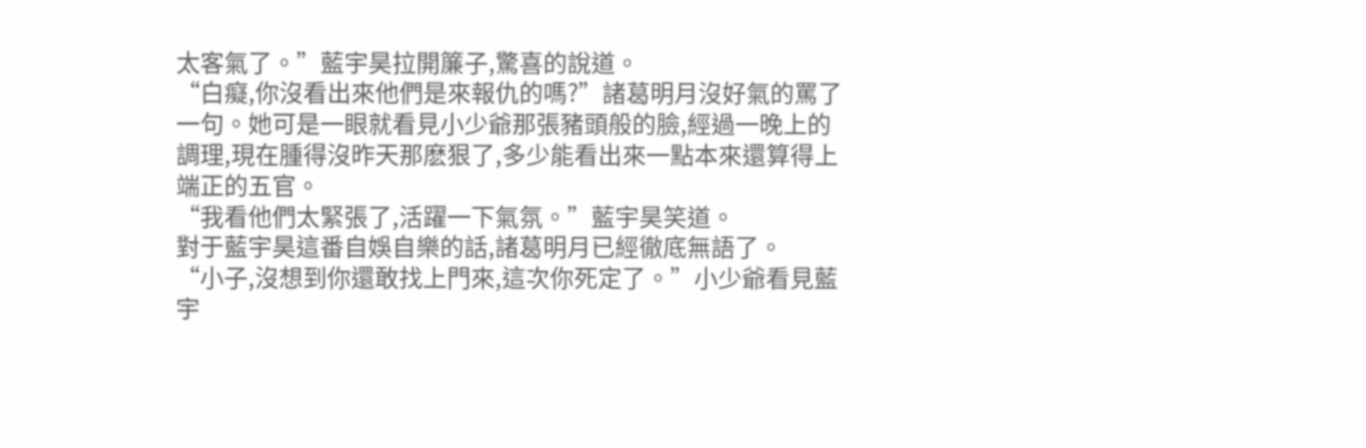太客氣了。”藍宇昊拉開簾子,驚喜的說道。
“白癡,你沒看出來他們是來報仇的嗎?”諸葛明月沒好氣的罵了一句。她可是一眼就看見小少爺那張豬頭般的臉,經過一晚上的調理,現在腫得沒昨天那麽狠了,多少能看出來一點本來還算得上端正的五官。
“我看他們太緊張了,活躍一下氣氛。”藍宇昊笑道。
對于藍宇昊這番自娛自樂的話,諸葛明月已經徹底無語了。
“小子,沒想到你還敢找上門來,這次你死定了。”小少爺看見藍宇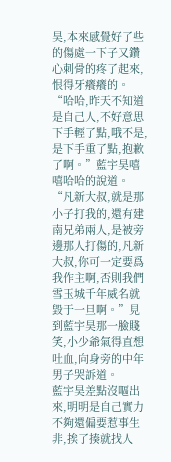昊,本來感覺好了些的傷處一下子又鑽心刺骨的疼了起來,恨得牙癢癢的。
“哈哈,昨天不知道是自己人,不好意思下手輕了點,哦不是,是下手重了點,抱歉了啊。”藍宇昊嘻嘻哈哈的說道。
“凡新大叔,就是那小子打我的,還有建南兄弟兩人,是被旁邊那人打傷的,凡新大叔,你可一定要爲我作主啊,否則我們雪玉城千年威名就毀于一旦啊。”見到藍宇昊那一臉賤笑,小少爺氣得直想吐血,向身旁的中年男子哭訴道。
藍宇昊差點沒嘔出來,明明是自己實力不夠還偏要惹事生非,挨了揍就找人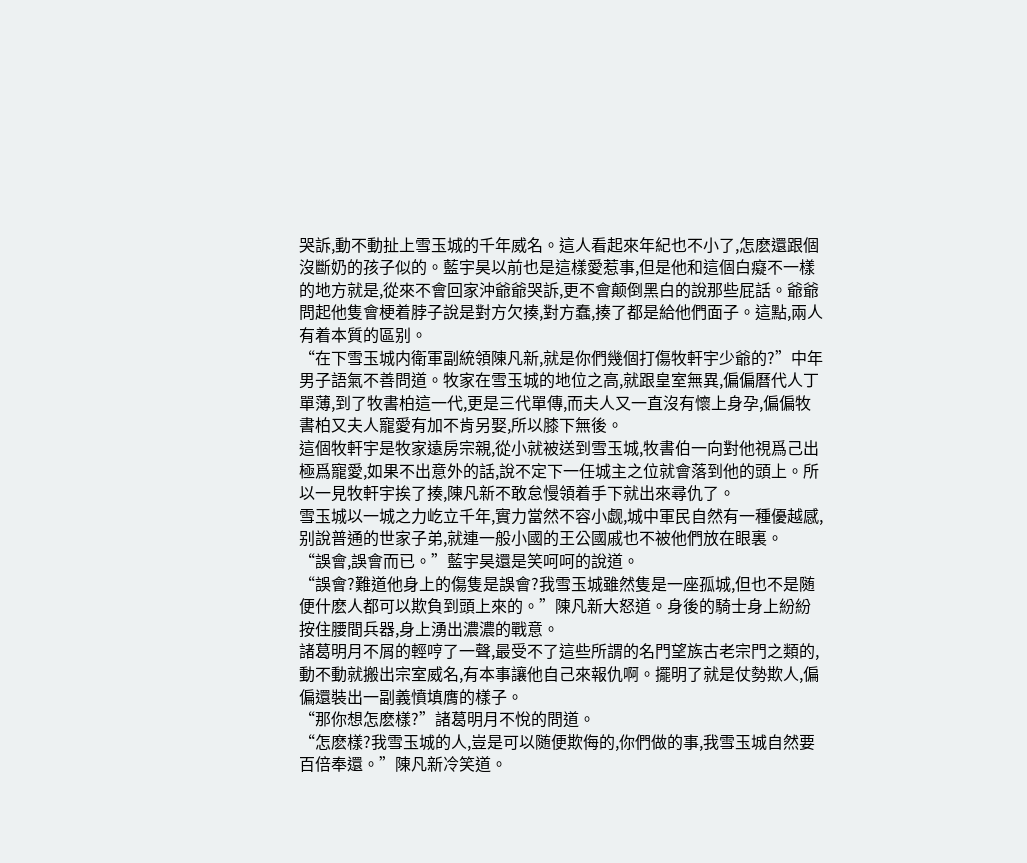哭訴,動不動扯上雪玉城的千年威名。這人看起來年紀也不小了,怎麽還跟個沒斷奶的孩子似的。藍宇昊以前也是這樣愛惹事,但是他和這個白癡不一樣的地方就是,從來不會回家沖爺爺哭訴,更不會颠倒黑白的說那些屁話。爺爺問起他隻會梗着脖子說是對方欠揍,對方蠢,揍了都是給他們面子。這點,兩人有着本質的區别。
“在下雪玉城内衛軍副統領陳凡新,就是你們幾個打傷牧軒宇少爺的?”中年男子語氣不善問道。牧家在雪玉城的地位之高,就跟皇室無異,偏偏曆代人丁單薄,到了牧書柏這一代,更是三代單傳,而夫人又一直沒有懷上身孕,偏偏牧書柏又夫人寵愛有加不肯另娶,所以膝下無後。
這個牧軒宇是牧家遠房宗親,從小就被送到雪玉城,牧書伯一向對他視爲己出極爲寵愛,如果不出意外的話,說不定下一任城主之位就會落到他的頭上。所以一見牧軒宇挨了揍,陳凡新不敢怠慢領着手下就出來尋仇了。
雪玉城以一城之力屹立千年,實力當然不容小觑,城中軍民自然有一種優越感,别說普通的世家子弟,就連一般小國的王公國戚也不被他們放在眼裏。
“誤會,誤會而已。”藍宇昊還是笑呵呵的說道。
“誤會?難道他身上的傷隻是誤會?我雪玉城雖然隻是一座孤城,但也不是随便什麽人都可以欺負到頭上來的。”陳凡新大怒道。身後的騎士身上紛紛按住腰間兵器,身上湧出濃濃的戰意。
諸葛明月不屑的輕哼了一聲,最受不了這些所謂的名門望族古老宗門之類的,動不動就搬出宗室威名,有本事讓他自己來報仇啊。擺明了就是仗勢欺人,偏偏還裝出一副義憤填膺的樣子。
“那你想怎麽樣?”諸葛明月不悅的問道。
“怎麽樣?我雪玉城的人,豈是可以随便欺侮的,你們做的事,我雪玉城自然要百倍奉還。”陳凡新冷笑道。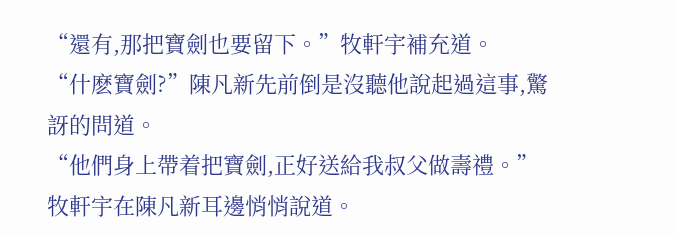“還有,那把寶劍也要留下。”牧軒宇補充道。
“什麽寶劍?”陳凡新先前倒是沒聽他說起過這事,驚訝的問道。
“他們身上帶着把寶劍,正好送給我叔父做壽禮。”牧軒宇在陳凡新耳邊悄悄說道。